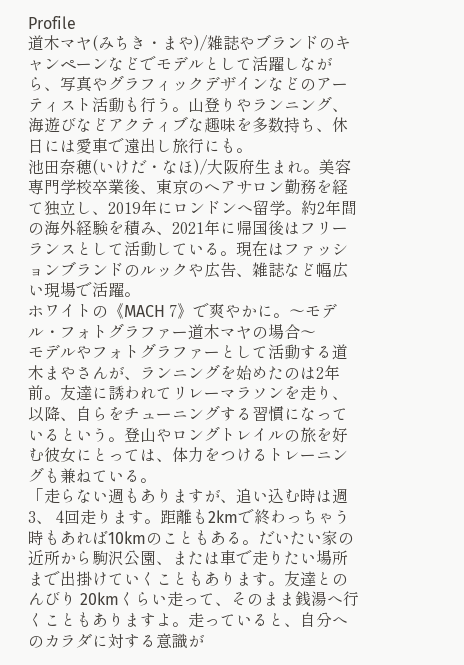Profile
道木マヤ(みちき・まや)/雑誌やブランドのキャンペーンなどでモデルとして活躍しながら、写真やグラフィックデザインなどのアーティスト活動も行う。山登りやランニング、海遊びなどアクティブな趣味を多数持ち、休日には愛車で遠出し旅行にも。
池田奈穂(いけだ・なほ)/大阪府生まれ。美容専門学校卒業後、東京のヘアサロン勤務を経て独立し、2019年にロンドンへ留学。約2年間の海外経験を積み、2021年に帰国後はフリーランスとして活動している。現在はファッションブランドのルックや広告、雑誌など幅広い現場で活躍。
ホワイトの《MACH 7》で爽やかに。〜モデル・フォトグラファー道木マヤの場合〜
モデルやフォトグラファーとして活動する道木まやさんが、ランニングを始めたのは2年前。友達に誘われてリレーマラソンを走り、以降、自らをチューニングする習慣になっているという。登山やロングトレイルの旅を好む彼女にとっては、体力をつけるトレーニングも兼ねている。
「走らない週もありますが、追い込む時は週 3、 4回走ります。距離も2kmで終わっちゃう時もあれば10kmのこともある。だいたい家の近所から駒沢公園、または車で走りたい場所まで出掛けていくこともあります。友達とのんびり 20kmくらい走って、そのまま銭湯へ行くこともありますよ。走っていると、自分へのカラダに対する意識が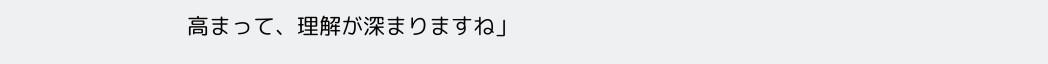高まって、理解が深まりますね」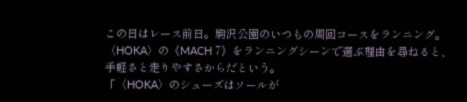この日はレース前日。駒沢公園のいつもの周回コースをランニング。
〈HOKA〉の《MACH 7》をランニングシーンで選ぶ理由を尋ねると、手軽さと走りやすさからだという。
「〈HOKA〉のシューズはソールが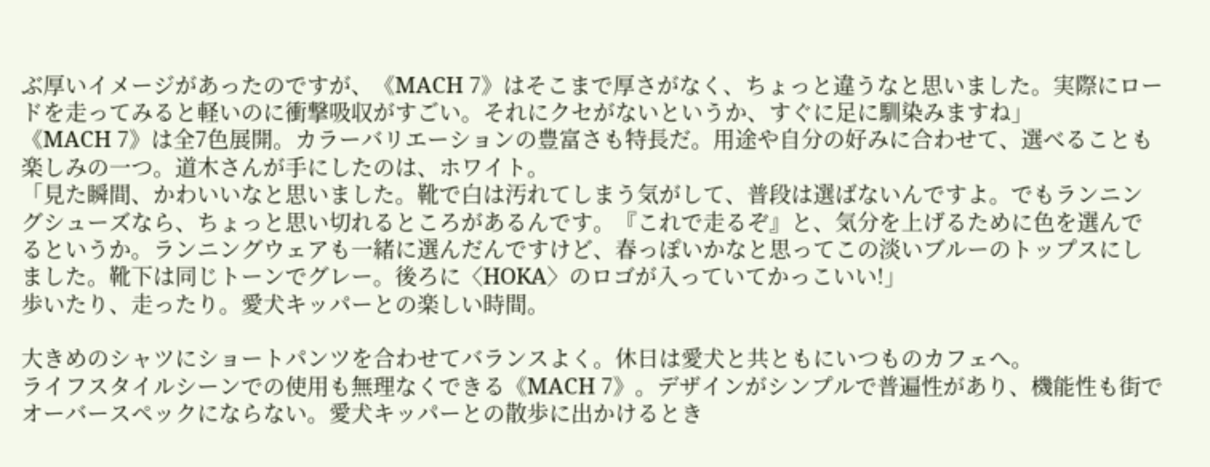ぶ厚いイメージがあったのですが、《MACH 7》はそこまで厚さがなく、ちょっと違うなと思いました。実際にロードを走ってみると軽いのに衝撃吸収がすごい。それにクセがないというか、すぐに足に馴染みますね」
《MACH 7》は全7色展開。カラーバリエーションの豊富さも特長だ。用途や自分の好みに合わせて、選べることも楽しみの一つ。道木さんが手にしたのは、ホワイト。
「見た瞬間、かわいいなと思いました。靴で白は汚れてしまう気がして、普段は選ばないんですよ。でもランニングシューズなら、ちょっと思い切れるところがあるんです。『これで走るぞ』と、気分を上げるために色を選んでるというか。ランニングウェアも一緒に選んだんですけど、春っぽいかなと思ってこの淡いブルーのトップスにしました。靴下は同じトーンでグレー。後ろに〈HOKA〉のロゴが入っていてかっこいい!」
歩いたり、走ったり。愛犬キッパーとの楽しい時間。

大きめのシャツにショートパンツを合わせてバランスよく。休日は愛犬と共ともにいつものカフェへ。
ライフスタイルシーンでの使用も無理なくできる《MACH 7》。デザインがシンプルで普遍性があり、機能性も街でオーバースペックにならない。愛犬キッパーとの散歩に出かけるとき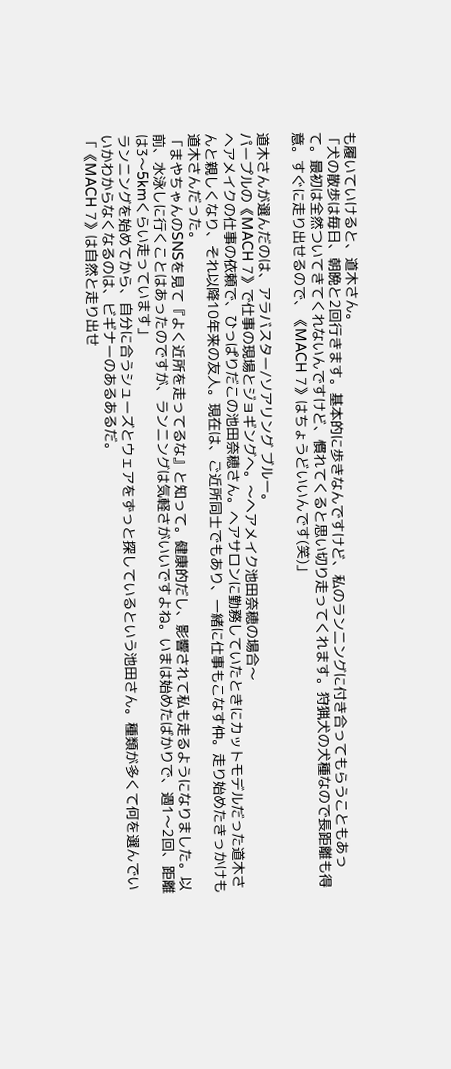も履いていけると、道木さん。
「犬の散歩は毎日、朝晩と2回行きます。基本的に歩きなんですけど、私のラン二ングに付き合ってもらうこともあって。最初は全然ついてきてくれないんですけど、慣れてくると思い切り走ってくれます。狩猟犬の犬種なので長距離も得意。すぐに走り出せるので、《MACH 7》はちょうどいいんです(笑)」

道木さんが選んだのは、アラバスター/ソアリング ブルー。
パープルの《MACH 7》で仕事の現場とジョギングへ。〜ヘアメイク池田奈穂の場合〜
ヘアメイクの仕事の依頼で、ひっぱりだこの池田奈穂さん。ヘアサロンに勤務していたときにカットモデルだった道木さんと親しくなり、それ以降10年来の友人。現在は、ご近所同士でもあり、一緒に仕事もこなす仲。走り始めたきっかけも道木さんだった。
「まやちゃんのSNSを見て『よく近所を走ってるな』と知って。健康的だし、影響されて私も走るようになりました。以前、水泳しに行くことはあったのですが、ランニングは気軽さがいいですよね。いまは始めたばかりで、週1〜2回、距離は3〜5kmくらい走っています」
ランニングを始めてから、自分に合うシューズとウェアをずっと探しているという池田さん。種類が多くて何を選んでいいかわからなくなるのは、ビギナーのあるあるだ。
「《MACH 7》は自然と走り出せ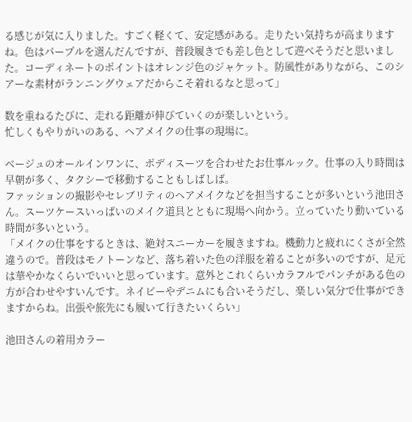る感じが気に入りました。すごく軽くて、安定感がある。走りたい気持ちが高まりますね。色はパープルを選んだんですが、普段履きでも差し色として遊べそうだと思いました。コーディネートのポイントはオレンジ色のジャケット。防風性がありながら、このシアーな素材がランニングウェアだからこそ着れるなと思って」

数を重ねるたびに、走れる距離が伸びていくのが楽しいという。
忙しくもやりがいのある、ヘアメイクの仕事の現場に。

ベージュのオールインワンに、ボディスーツを合わせたお仕事ルック。仕事の入り時間は早朝が多く、タクシーで移動することもしばしば。
ファッションの撮影やセレブリティのヘアメイクなどを担当することが多いという池田さん。スーツケースいっぱいのメイク道具とともに現場へ向かう。立っていたり動いている時間が多いという。
「メイクの仕事をするときは、絶対スニーカーを履きますね。機動力と疲れにくさが全然違うので。普段はモノトーンなど、落ち着いた色の洋服を着ることが多いのですが、足元は華やかなくらいでいいと思っています。意外とこれくらいカラフルでパンチがある色の方が合わせやすいんです。ネイビーやデニムにも合いそうだし、楽しい気分で仕事ができますからね。出張や旅先にも履いて行きたいくらい」

池田さんの着用カラー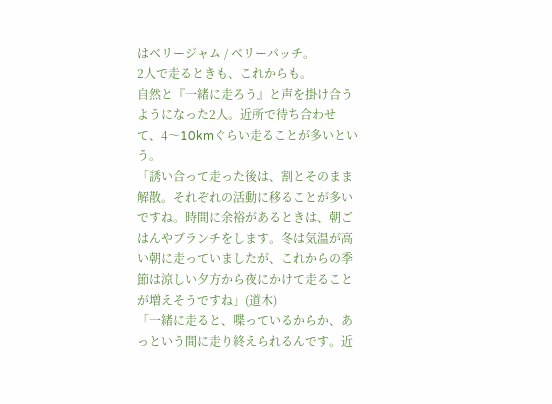はベリージャム / ベリーパッチ。
2人で走るときも、これからも。
自然と『一緒に走ろう』と声を掛け合うようになった2人。近所で待ち合わせて、4〜10kmぐらい走ることが多いという。
「誘い合って走った後は、割とそのまま解散。それぞれの活動に移ることが多いですね。時間に余裕があるときは、朝ごはんやブランチをします。冬は気温が高い朝に走っていましたが、これからの季節は涼しい夕方から夜にかけて走ることが増えそうですね」(道木)
「一緒に走ると、喋っているからか、あっという間に走り終えられるんです。近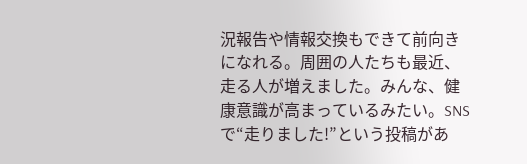況報告や情報交換もできて前向きになれる。周囲の人たちも最近、走る人が増えました。みんな、健康意識が高まっているみたい。SNSで“走りました!”という投稿があ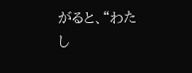がると、“わたし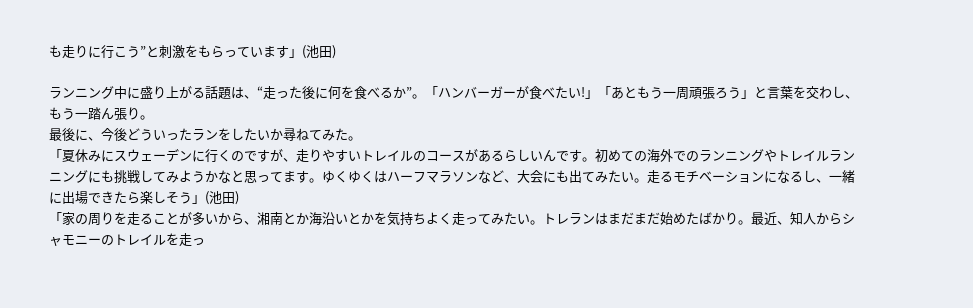も走りに行こう”と刺激をもらっています」(池田)

ランニング中に盛り上がる話題は、“走った後に何を食べるか”。「ハンバーガーが食べたい!」「あともう一周頑張ろう」と言葉を交わし、もう一踏ん張り。
最後に、今後どういったランをしたいか尋ねてみた。
「夏休みにスウェーデンに行くのですが、走りやすいトレイルのコースがあるらしいんです。初めての海外でのランニングやトレイルランニングにも挑戦してみようかなと思ってます。ゆくゆくはハーフマラソンなど、大会にも出てみたい。走るモチベーションになるし、一緒に出場できたら楽しそう」(池田)
「家の周りを走ることが多いから、湘南とか海沿いとかを気持ちよく走ってみたい。トレランはまだまだ始めたばかり。最近、知人からシャモニーのトレイルを走っ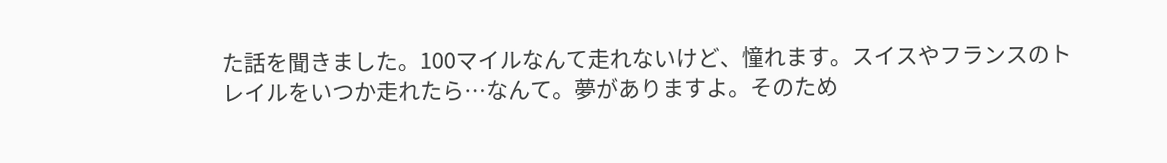た話を聞きました。100マイルなんて走れないけど、憧れます。スイスやフランスのトレイルをいつか走れたら…なんて。夢がありますよ。そのため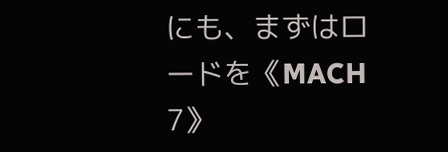にも、まずはロードを《MACH 7》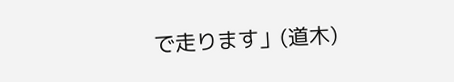で走ります」(道木)